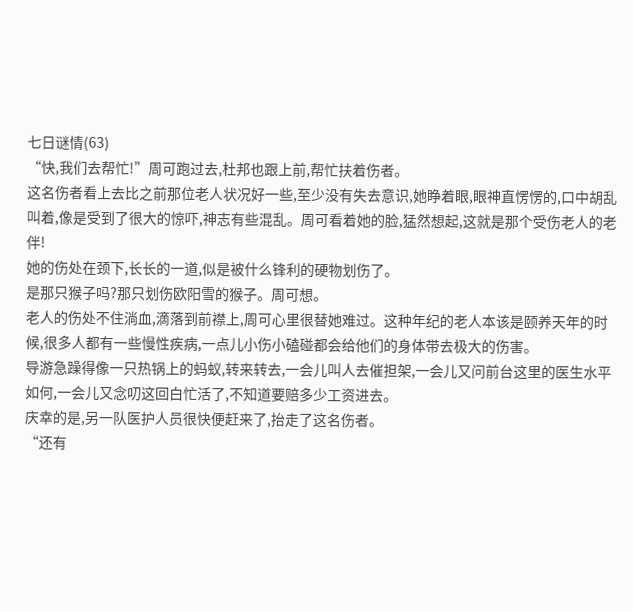七日谜情(63)
“快,我们去帮忙!”周可跑过去,杜邦也跟上前,帮忙扶着伤者。
这名伤者看上去比之前那位老人状况好一些,至少没有失去意识,她睁着眼,眼神直愣愣的,口中胡乱叫着,像是受到了很大的惊吓,神志有些混乱。周可看着她的脸,猛然想起,这就是那个受伤老人的老伴!
她的伤处在颈下,长长的一道,似是被什么锋利的硬物划伤了。
是那只猴子吗?那只划伤欧阳雪的猴子。周可想。
老人的伤处不住淌血,滴落到前襟上,周可心里很替她难过。这种年纪的老人本该是颐养天年的时候,很多人都有一些慢性疾病,一点儿小伤小磕碰都会给他们的身体带去极大的伤害。
导游急躁得像一只热锅上的蚂蚁,转来转去,一会儿叫人去催担架,一会儿又问前台这里的医生水平如何,一会儿又念叨这回白忙活了,不知道要赔多少工资进去。
庆幸的是,另一队医护人员很快便赶来了,抬走了这名伤者。
“还有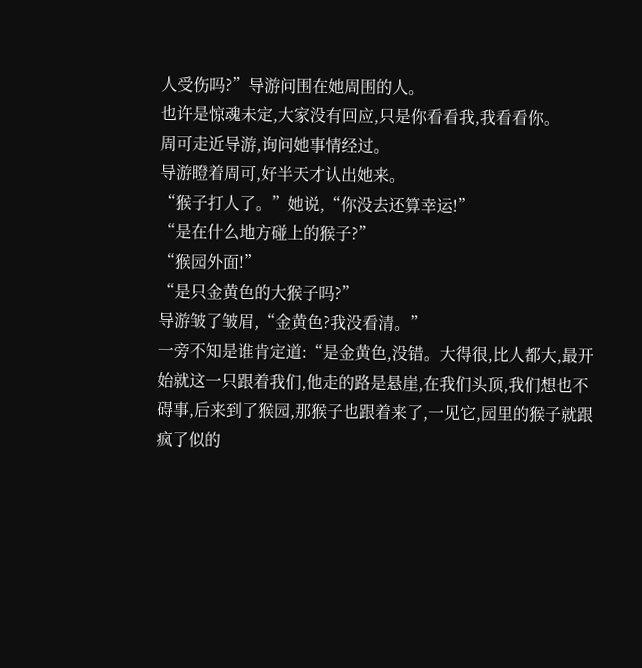人受伤吗?”导游问围在她周围的人。
也许是惊魂未定,大家没有回应,只是你看看我,我看看你。
周可走近导游,询问她事情经过。
导游瞪着周可,好半天才认出她来。
“猴子打人了。”她说,“你没去还算幸运!”
“是在什么地方碰上的猴子?”
“猴园外面!”
“是只金黄色的大猴子吗?”
导游皱了皱眉,“金黄色?我没看清。”
一旁不知是谁肯定道:“是金黄色,没错。大得很,比人都大,最开始就这一只跟着我们,他走的路是悬崖,在我们头顶,我们想也不碍事,后来到了猴园,那猴子也跟着来了,一见它,园里的猴子就跟疯了似的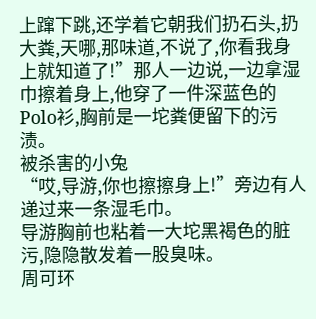上蹿下跳,还学着它朝我们扔石头,扔大粪,天哪,那味道,不说了,你看我身上就知道了!”那人一边说,一边拿湿巾擦着身上,他穿了一件深蓝色的Polo衫,胸前是一坨粪便留下的污渍。
被杀害的小兔
“哎,导游,你也擦擦身上!”旁边有人递过来一条湿毛巾。
导游胸前也粘着一大坨黑褐色的脏污,隐隐散发着一股臭味。
周可环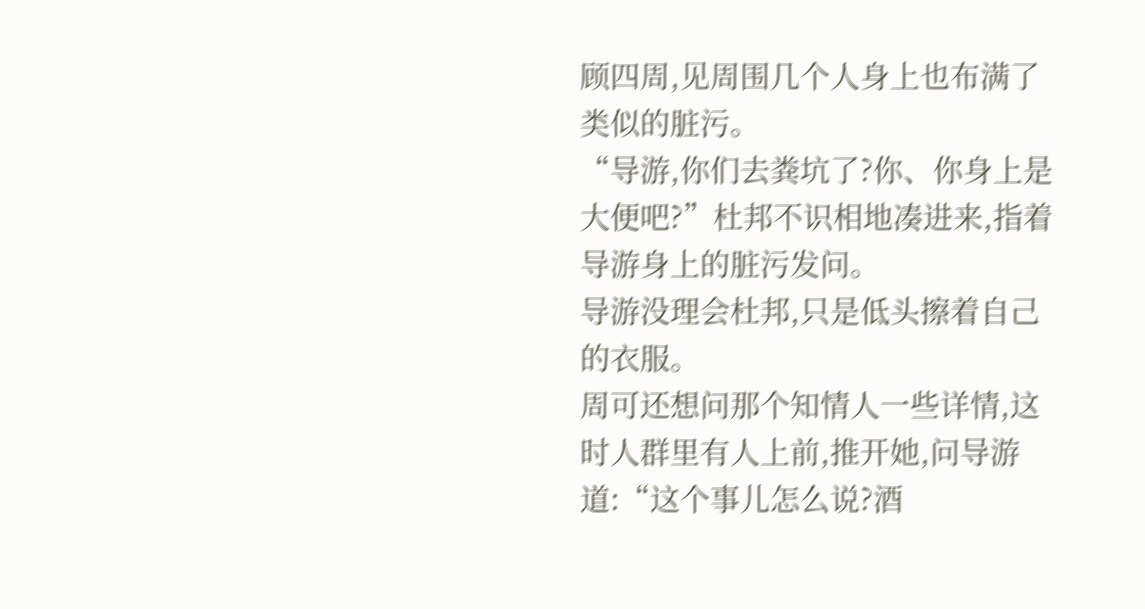顾四周,见周围几个人身上也布满了类似的脏污。
“导游,你们去粪坑了?你、你身上是大便吧?”杜邦不识相地凑进来,指着导游身上的脏污发问。
导游没理会杜邦,只是低头擦着自己的衣服。
周可还想问那个知情人一些详情,这时人群里有人上前,推开她,问导游道:“这个事儿怎么说?酒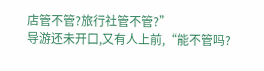店管不管?旅行社管不管?”
导游还未开口,又有人上前,“能不管吗?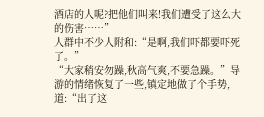酒店的人呢?把他们叫来!我们遭受了这么大的伤害……”
人群中不少人附和:“是啊,我们吓都要吓死了。”
“大家稍安勿躁,秋高气爽,不要急躁。”导游的情绪恢复了一些,镇定地做了个手势,道:“出了这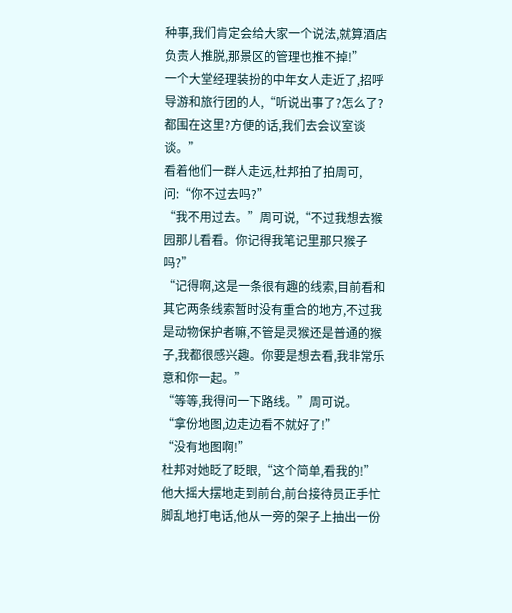种事,我们肯定会给大家一个说法,就算酒店负责人推脱,那景区的管理也推不掉!”
一个大堂经理装扮的中年女人走近了,招呼导游和旅行团的人,“听说出事了?怎么了?都围在这里?方便的话,我们去会议室谈谈。”
看着他们一群人走远,杜邦拍了拍周可,问:“你不过去吗?”
“我不用过去。”周可说,“不过我想去猴园那儿看看。你记得我笔记里那只猴子吗?”
“记得啊,这是一条很有趣的线索,目前看和其它两条线索暂时没有重合的地方,不过我是动物保护者嘛,不管是灵猴还是普通的猴子,我都很感兴趣。你要是想去看,我非常乐意和你一起。”
“等等,我得问一下路线。”周可说。
“拿份地图,边走边看不就好了!”
“没有地图啊!”
杜邦对她眨了眨眼,“这个简单,看我的!”
他大摇大摆地走到前台,前台接待员正手忙脚乱地打电话,他从一旁的架子上抽出一份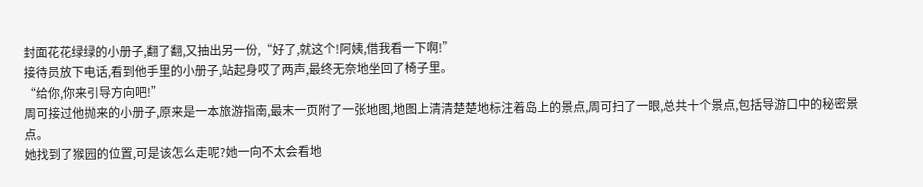封面花花绿绿的小册子,翻了翻,又抽出另一份,“好了,就这个!阿姨,借我看一下啊!”
接待员放下电话,看到他手里的小册子,站起身哎了两声,最终无奈地坐回了椅子里。
“给你,你来引导方向吧!”
周可接过他抛来的小册子,原来是一本旅游指南,最末一页附了一张地图,地图上清清楚楚地标注着岛上的景点,周可扫了一眼,总共十个景点,包括导游口中的秘密景点。
她找到了猴园的位置,可是该怎么走呢?她一向不太会看地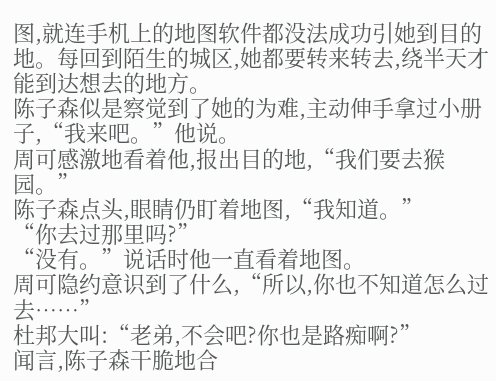图,就连手机上的地图软件都没法成功引她到目的地。每回到陌生的城区,她都要转来转去,绕半天才能到达想去的地方。
陈子森似是察觉到了她的为难,主动伸手拿过小册子,“我来吧。”他说。
周可感激地看着他,报出目的地,“我们要去猴园。”
陈子森点头,眼睛仍盯着地图,“我知道。”
“你去过那里吗?”
“没有。”说话时他一直看着地图。
周可隐约意识到了什么,“所以,你也不知道怎么过去……”
杜邦大叫:“老弟,不会吧?你也是路痴啊?”
闻言,陈子森干脆地合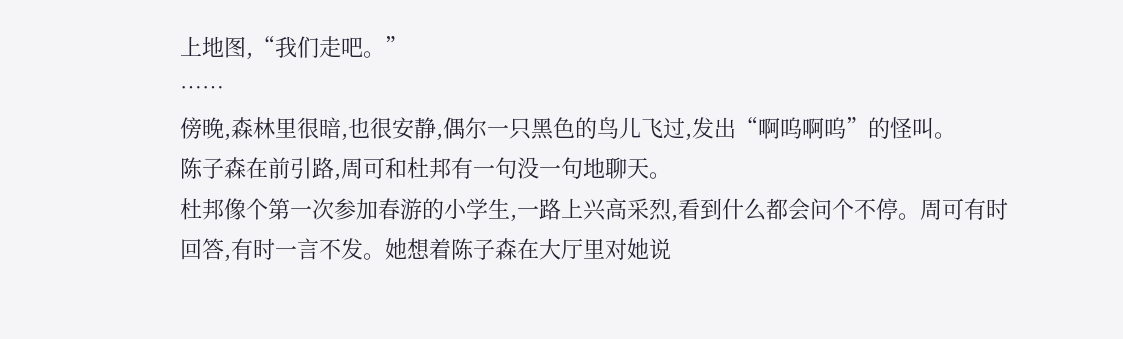上地图,“我们走吧。”
……
傍晚,森林里很暗,也很安静,偶尔一只黑色的鸟儿飞过,发出“啊呜啊呜”的怪叫。
陈子森在前引路,周可和杜邦有一句没一句地聊天。
杜邦像个第一次参加春游的小学生,一路上兴高采烈,看到什么都会问个不停。周可有时回答,有时一言不发。她想着陈子森在大厅里对她说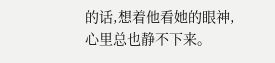的话,想着他看她的眼神,心里总也静不下来。